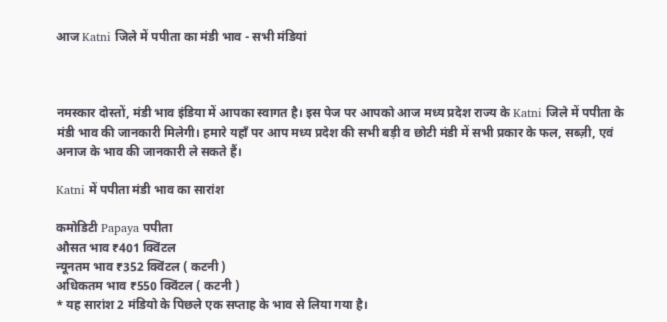आज Katni जिले में पपीता का मंडी भाव - सभी मंडियां



नमस्कार दोस्तों, मंडी भाव इंडिया में आपका स्वागत है। इस पेज पर आपको आज मध्य प्रदेश राज्य के Katni जिले में पपीता के मंडी भाव की जानकारी मिलेगी। हमारे यहाँ पर आप मध्य प्रदेश की सभी बड़ी व छोटी मंडी में सभी प्रकार के फल, सब्ज़ी, एवं अनाज के भाव की जानकारी ले सकते हैं।

Katni में पपीता मंडी भाव का सारांश

कमोडिटी Papaya पपीता
औसत भाव ₹401 क्विंटल
न्यूनतम भाव ₹352 क्विंटल ( कटनी )
अधिकतम भाव ₹550 क्विंटल ( कटनी )
* यह सारांश 2 मंडियो के पिछले एक सप्ताह के भाव से लिया गया है।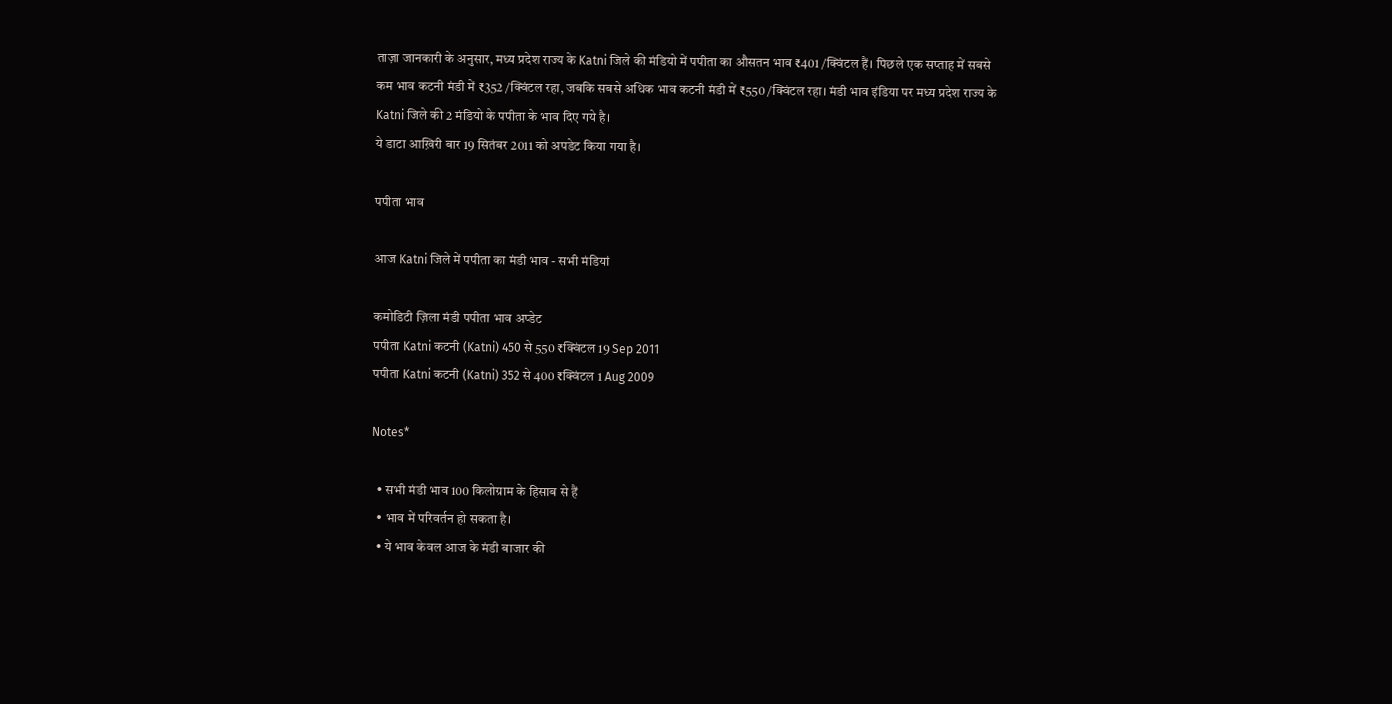ताज़ा जानकारी के अनुसार, मध्य प्रदेश राज्य के Katni जिले की मंडियो में पपीता का औसतन भाव ₹401 /क्विंटल हैं। पिछले एक सप्ताह में सबसे कम भाव कटनी मंडी में ₹352 /क्विंटल रहा, जबकि सबसे अधिक भाव कटनी मंडी में ₹550 /क्विंटल रहा। मंडी भाव इंडिया पर मध्य प्रदेश राज्य के Katni जिले की 2 मंडियो के पपीता के भाव दिए गये है।
ये डाटा आख़िरी बार 19 सितंबर 2011 को अपडेट किया गया है।

पपीता भाव

आज Katni जिले में पपीता का मंडी भाव - सभी मंडियां

कमोडिटी ज़िला मंडी पपीता भाव अप्डेट
पपीता Katni कटनी (Katni) 450 से 550 ₹क्विंटल 19 Sep 2011
पपीता Katni कटनी (Katni) 352 से 400 ₹क्विंटल 1 Aug 2009

Notes*

  • सभी मंडी भाव 100 किलोग्राम के हिसाब से हैं
  • भाव में परिवर्तन हो सकता है।
  • ये भाव केवल आज के मंडी बाजार की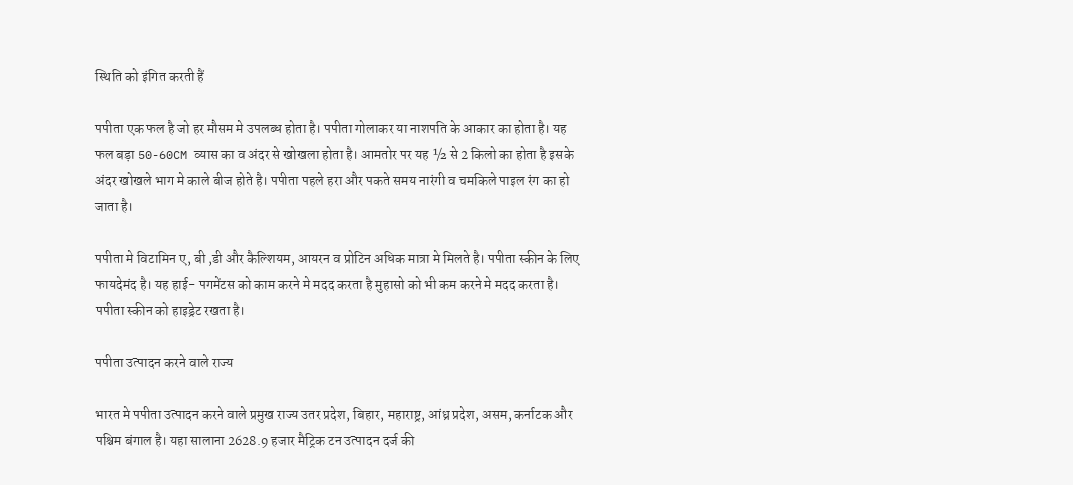स्थिति को इंगित करती हैं

पपीता एक फल है जो हर मौसम मे उपलब्ध होता है। पपीता गोलाकर या नाशपति के आकार का होता है। यह फल बड़ा 50-60CM व्यास का व अंदर से खोखला होता है। आमतोर पर यह ½ से 2 किलो का होता है इसके अंदर खोखले भाग मे काले बीज होते है। पपीता पहले हरा और पकते समय नारंगी व चमकिले पाइल रंग का हो जाता है।

पपीता मे विटामिन ए, बी ,डी और कैल्शियम, आयरन व प्रोटिन अधिक मात्रा मे मिलते है। पपीता स्कीन के लिए फायदेमंद है। यह हाई- पगमेंटस को काम करने मे मदद करता है मुहासो को भी कम करने मे मदद करता है। पपीता स्कीन को हाइड्रेट रखता है।

पपीता उत्पादन करने वाले राज्य

भारत मे पपीता उत्पादन करने वाले प्रमुख राज्य उतर प्रदेश, बिहार, महाराष्ट्र, आंध्र प्रदेश, असम, कर्नाटक और पश्चिम बंगाल है। यहा सालाना 2628.9 हजार मैट्रिक टन उत्पादन दर्ज की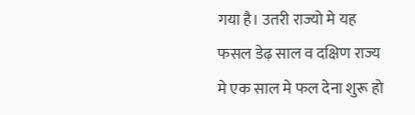गया है। उतरी राज्यो मे यह फसल डेढ़ साल व दक्षिण राज्य मे एक साल मे फल देना शुरू हो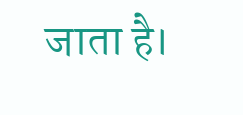जाता है।